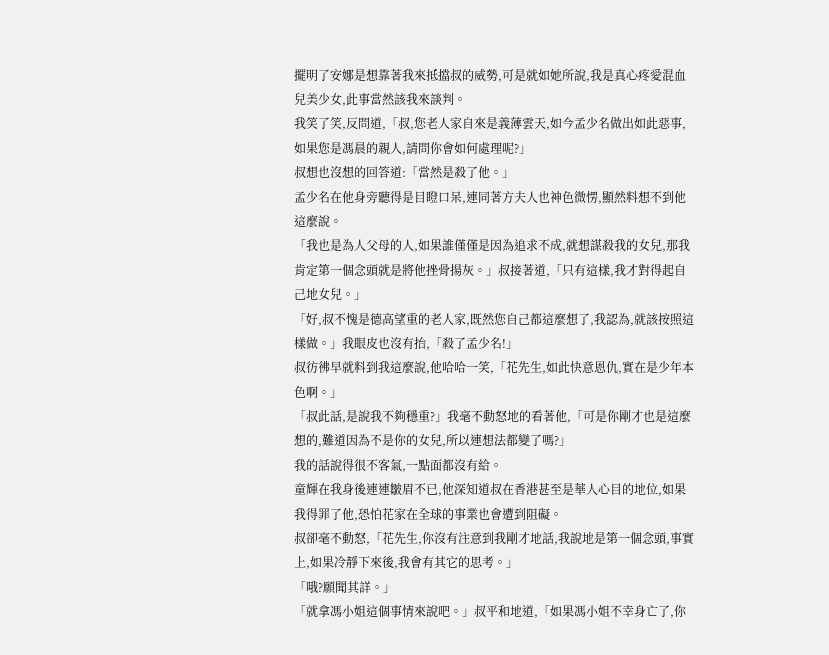擺明了安娜是想靠著我來抵擋叔的威勢,可是就如她所說,我是真心疼愛混血兒美少女,此事當然該我來談判。
我笑了笑,反問道,「叔,您老人家自來是義薄雲天,如今孟少名做出如此惡事,如果您是馮晨的親人,請問你會如何處理呢?」
叔想也沒想的回答道:「當然是殺了他。」
孟少名在他身旁聽得是目瞪口呆,連同著方夫人也神色微愣,顯然料想不到他這麼說。
「我也是為人父母的人,如果誰僅僅是因為追求不成,就想謀殺我的女兒,那我肯定第一個念頭就是將他挫骨揚灰。」叔接著道,「只有這樣,我才對得起自己地女兒。」
「好,叔不愧是德高望重的老人家,既然您自己都這麼想了,我認為,就該按照這樣做。」我眼皮也沒有抬,「殺了孟少名!」
叔彷彿早就料到我這麼說,他哈哈一笑,「花先生,如此快意恩仇,實在是少年本色啊。」
「叔此話,是說我不夠穩重?」我毫不動怒地的看著他,「可是你剛才也是這麼想的,難道因為不是你的女兒,所以連想法都變了嗎?」
我的話說得很不客氣,一點面都沒有給。
童輝在我身後連連皺眉不已,他深知道叔在香港甚至是華人心目的地位,如果我得罪了他,恐怕花家在全球的事業也會遭到阻礙。
叔卻毫不動怒,「花先生,你沒有注意到我剛才地話,我說地是第一個念頭,事實上,如果冷靜下來後,我會有其它的思考。」
「哦?願聞其詳。」
「就拿馮小姐這個事情來說吧。」叔平和地道,「如果馮小姐不幸身亡了,你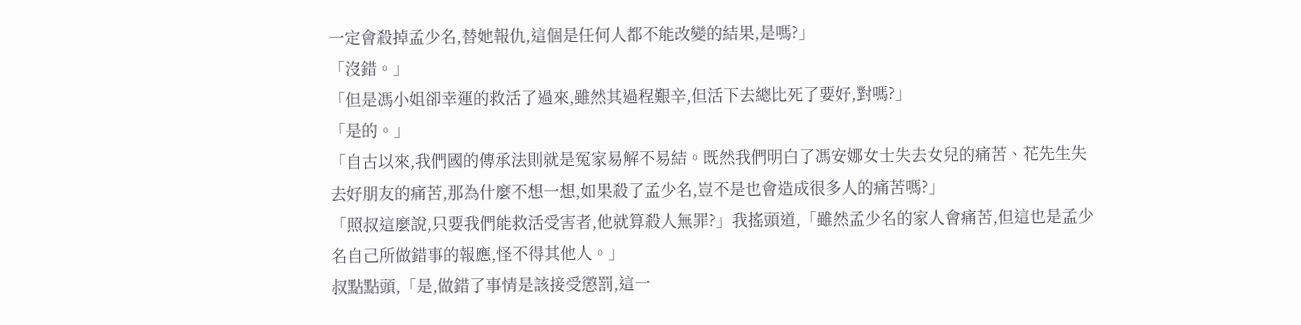一定會殺掉孟少名,替她報仇,這個是任何人都不能改變的結果,是嗎?」
「沒錯。」
「但是馮小姐卻幸運的救活了過來,雖然其過程艱辛,但活下去總比死了要好,對嗎?」
「是的。」
「自古以來,我們國的傳承法則就是冤家易解不易結。既然我們明白了馮安娜女士失去女兒的痛苦、花先生失去好朋友的痛苦,那為什麼不想一想,如果殺了孟少名,豈不是也會造成很多人的痛苦嗎?」
「照叔這麼說,只要我們能救活受害者,他就算殺人無罪?」我搖頭道,「雖然孟少名的家人會痛苦,但這也是孟少名自己所做錯事的報應,怪不得其他人。」
叔點點頭,「是,做錯了事情是該接受懲罰,這一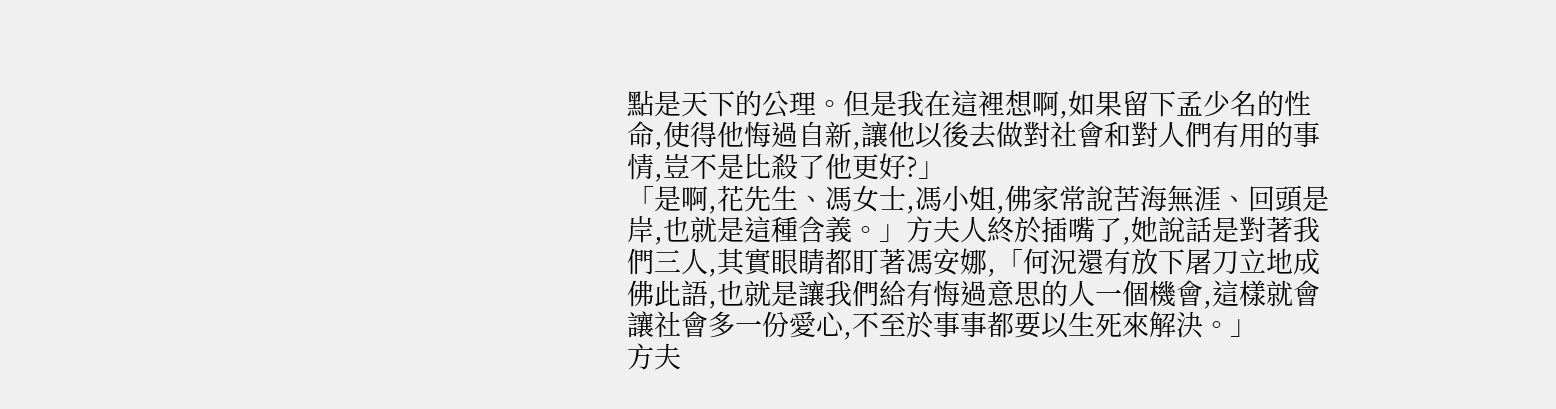點是天下的公理。但是我在這裡想啊,如果留下孟少名的性命,使得他悔過自新,讓他以後去做對社會和對人們有用的事情,豈不是比殺了他更好?」
「是啊,花先生、馮女士,馮小姐,佛家常說苦海無涯、回頭是岸,也就是這種含義。」方夫人終於插嘴了,她說話是對著我們三人,其實眼睛都盯著馮安娜,「何況還有放下屠刀立地成佛此語,也就是讓我們給有悔過意思的人一個機會,這樣就會讓社會多一份愛心,不至於事事都要以生死來解決。」
方夫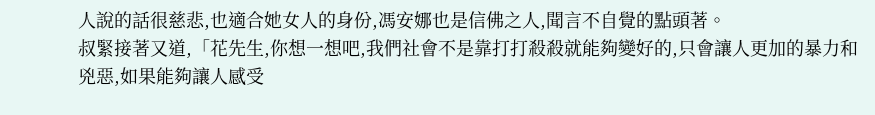人說的話很慈悲,也適合她女人的身份,馮安娜也是信佛之人,聞言不自覺的點頭著。
叔緊接著又道,「花先生,你想一想吧,我們社會不是靠打打殺殺就能夠變好的,只會讓人更加的暴力和兇惡,如果能夠讓人感受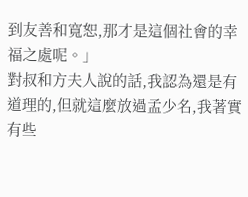到友善和寬恕,那才是這個社會的幸福之處呢。」
對叔和方夫人說的話,我認為還是有道理的,但就這麼放過孟少名,我著實有些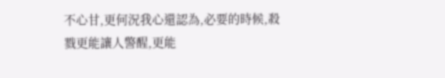不心甘,更何況我心還認為,必要的時候,殺戮更能讓人警醒,更能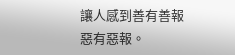讓人感到善有善報惡有惡報。